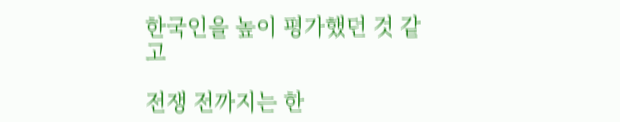한국인을 높이 평가했던 것 같고

전쟁 전까지는 한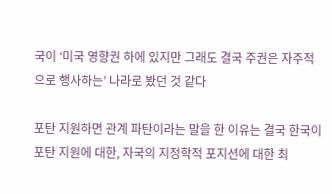국이 ‘미국 영향권 하에 있지만 그래도 결국 주권은 자주적으로 행사하는’ 나라로 봤던 것 같다

포탄 지원하면 관계 파탄이라는 말을 한 이유는 결국 한국이 포탄 지원에 대한, 자국의 지정학적 포지션에 대한 최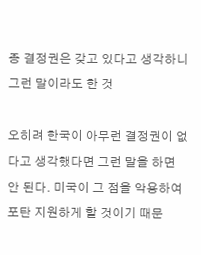종 결정권은 갖고 있다고 생각하니 그런 말이라도 한 것

오히려 한국이 아무런 결정권이 없다고 생각했다면 그런 말을 하면 안 된다. 미국이 그 점을 악용하여 포탄 지원하게 할 것이기 때문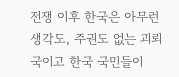전쟁 이후 한국은 아무런 생각도, 주권도 없는 괴뢰국이고 한국 국민들이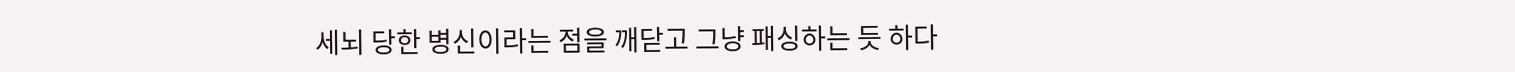세뇌 당한 병신이라는 점을 깨닫고 그냥 패싱하는 듯 하다